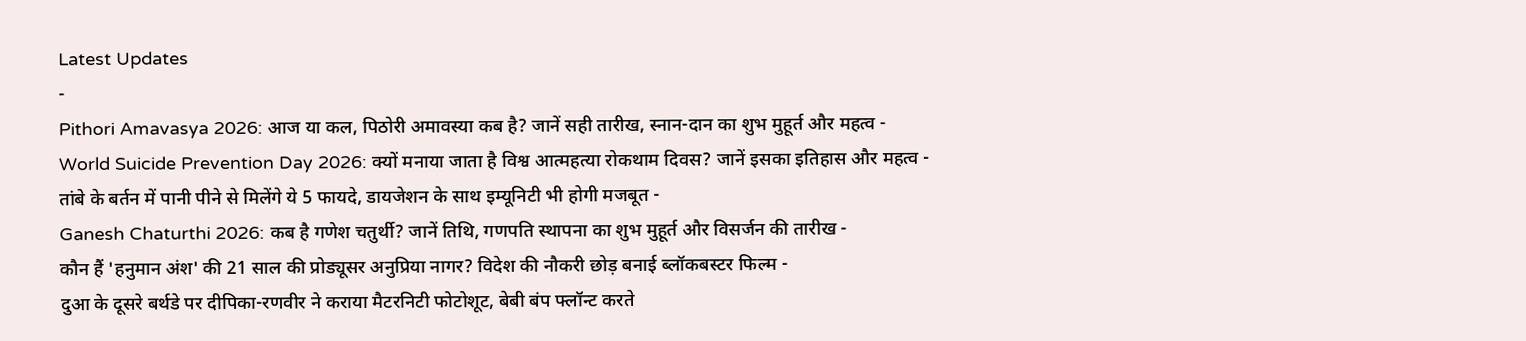Latest Updates
-
Pithori Amavasya 2026: आज या कल, पिठोरी अमावस्या कब है? जानें सही तारीख, स्नान-दान का शुभ मुहूर्त और महत्व -
World Suicide Prevention Day 2026: क्यों मनाया जाता है विश्व आत्महत्या रोकथाम दिवस? जानें इसका इतिहास और महत्व -
तांबे के बर्तन में पानी पीने से मिलेंगे ये 5 फायदे, डायजेशन के साथ इम्यूनिटी भी होगी मजबूत -
Ganesh Chaturthi 2026: कब है गणेश चतुर्थी? जानें तिथि, गणपति स्थापना का शुभ मुहूर्त और विसर्जन की तारीख -
कौन हैं 'हनुमान अंश' की 21 साल की प्रोड्यूसर अनुप्रिया नागर? विदेश की नौकरी छोड़ बनाई ब्लॉकबस्टर फिल्म -
दुआ के दूसरे बर्थडे पर दीपिका-रणवीर ने कराया मैटरनिटी फोटोशूट, बेबी बंप फ्लॉन्ट करते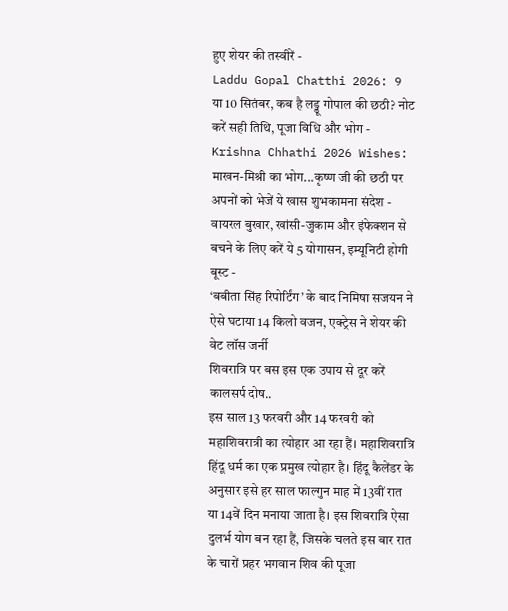हुए शेयर की तस्वीरें -
Laddu Gopal Chatthi 2026: 9 या 10 सितंबर, कब है लड्डू गोपाल की छठी? नोट करें सही तिथि, पूजा विधि और भोग -
Krishna Chhathi 2026 Wishes: माखन-मिश्री का भोग...कृष्ण जी की छठी पर अपनों को भेजें ये खास शुभकामना संदेश -
वायरल बुखार, खांसी-जुकाम और इंफेक्शन से बचने के लिए करें ये 5 योगासन, इम्यूनिटी होगी बूस्ट -
‘बबीता सिंह रिपोर्टिंग’ के बाद निमिषा सजयन ने ऐसे घटाया 14 किलो वजन, एक्ट्रेस ने शेयर की वेट लॉस जर्नी
शिवरात्रि पर बस इस एक उपाय से दूर करें कालसर्प दोष..
इस साल 13 फरवरी और 14 फरवरी को महाशिवरात्री का त्योहार आ रहा हैं। महाशिवरात्रि हिंदू धर्म का एक प्रमुख त्योहार है। हिंदू कैलेंडर के अनुसार इसे हर साल फाल्गुन माह में 13वीं रात या 14वें दिन मनाया जाता है। इस शिवरात्रि ऐसा दुलर्भ योग बन रहा हैं, जिसके चलते इस बार रात के चारों प्रहर भगवान शिव की पूजा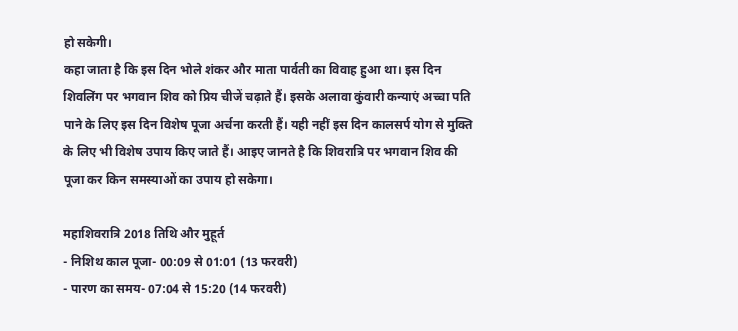हो सकेगी।
कहा जाता है कि इस दिन भोले शंकर और माता पार्वती का विवाह हुआ था। इस दिन शिवलिंग पर भगवान शिव को प्रिय चीजें चढ़ाते हैं। इसके अलावा कुंवारी कन्याएं अच्चा पति पाने के लिए इस दिन विशेष पूजा अर्चना करती हैं। यही नहीं इस दिन कालसर्प योग से मुक्ति के लिए भी विशेष उपाय किए जाते हैं। आइए जानते है कि शिवरात्रि पर भगवान शिव की पूजा कर किन समस्याओं का उपाय हो सकेगा।

महाशिवरात्रि 2018 तिथि और मुहूर्त
- निशिथ काल पूजा- 00:09 से 01:01 (13 फरवरी)
- पारण का समय- 07:04 से 15:20 (14 फरवरी)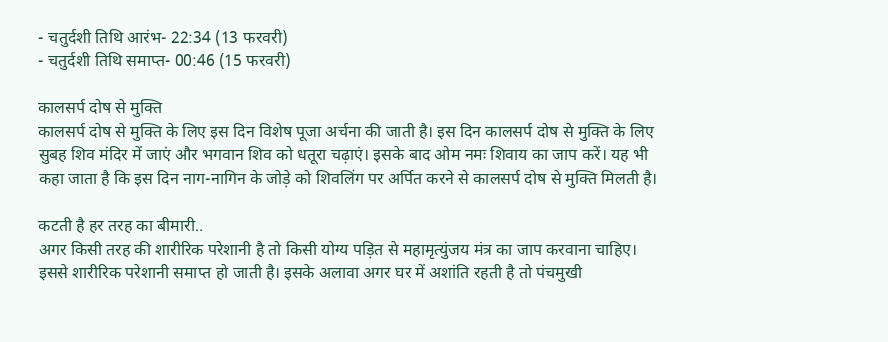- चतुर्दशी तिथि आरंभ- 22:34 (13 फरवरी)
- चतुर्दशी तिथि समाप्त- 00:46 (15 फरवरी)

कालसर्प दोष से मुक्ति
कालसर्प दोष से मुक्ति के लिए इस दिन विशेष पूजा अर्चना की जाती है। इस दिन कालसर्प दोष से मुक्ति के लिए सुबह शिव मंदिर में जाएं और भगवान शिव को धतूरा चढ़ाएं। इसके बाद ओम नमः शिवाय का जाप करें। यह भी कहा जाता है कि इस दिन नाग-नागिन के जोड़े को शिवलिंग पर अर्पित करने से कालसर्प दोष से मुक्ति मिलती है।

कटती है हर तरह का बीमारी..
अगर किसी तरह की शारीरिक परेशानी है तो किसी योग्य पड़ित से महामृत्युंजय मंत्र का जाप करवाना चाहिए। इससे शारीरिक परेशानी समाप्त हो जाती है। इसके अलावा अगर घर में अशांति रहती है तो पंचमुखी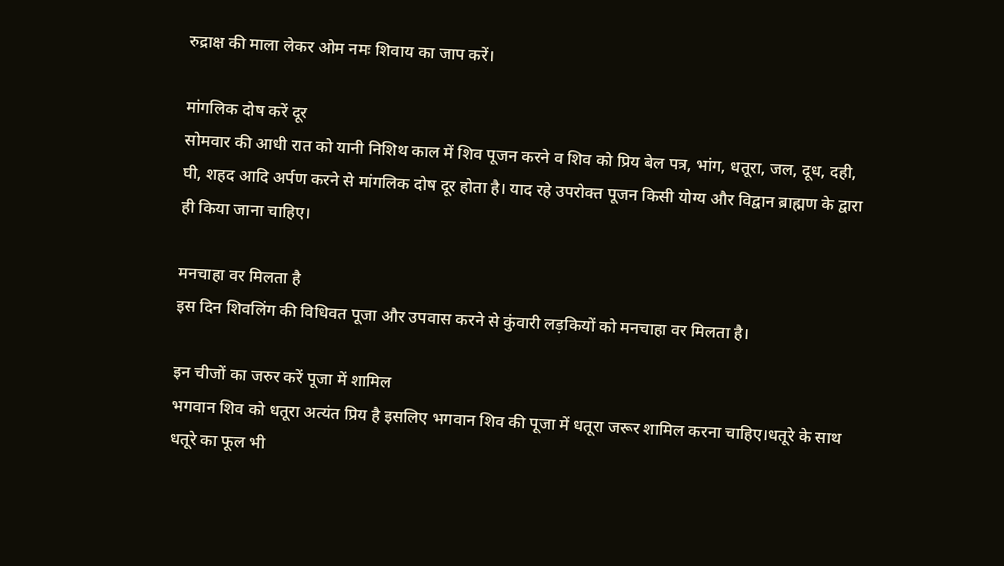रुद्राक्ष की माला लेकर ओम नमः शिवाय का जाप करें।

मांगलिक दोष करें दूर
सोमवार की आधी रात को यानी निशिथ काल में शिव पूजन करने व शिव को प्रिय बेल पत्र, भांग, धतूरा, जल, दूध, दही, घी, शहद आदि अर्पण करने से मांगलिक दोष दूर होता है। याद रहे उपरोक्त पूजन किसी योग्य और विद्वान ब्राह्मण के द्वारा ही किया जाना चाहिए।

मनचाहा वर मिलता है
इस दिन शिवलिंग की विधिवत पूजा और उपवास करने से कुंवारी लड़कियों को मनचाहा वर मिलता है।

इन चीजों का जरुर करें पूजा में शामिल
भगवान शिव को धतूरा अत्यंत प्रिय है इसलिए भगवान शिव की पूजा में धतूरा जरूर शामिल करना चाहिए।धतूरे के साथ धतूरे का फूल भी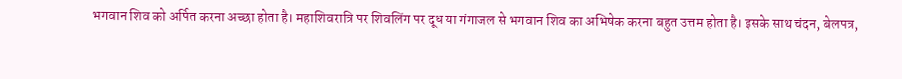भगवान शिव को अर्पित करना अच्छा होता है। महाशिवरात्रि पर शिवलिंग पर दूध या गंगाजल से भगवान शिव का अभिषेक करना बहुत उत्तम होता है। इसके साथ चंदन, बेलपत्र,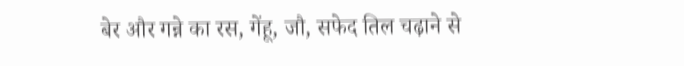बेर और गन्ने का रस, गेंहू, जौ, सफेद तिल चढ़ाने से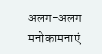अलग-अलग मनोकामनाएं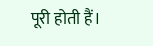पूरी होती हैं।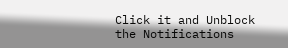Click it and Unblock the Notifications